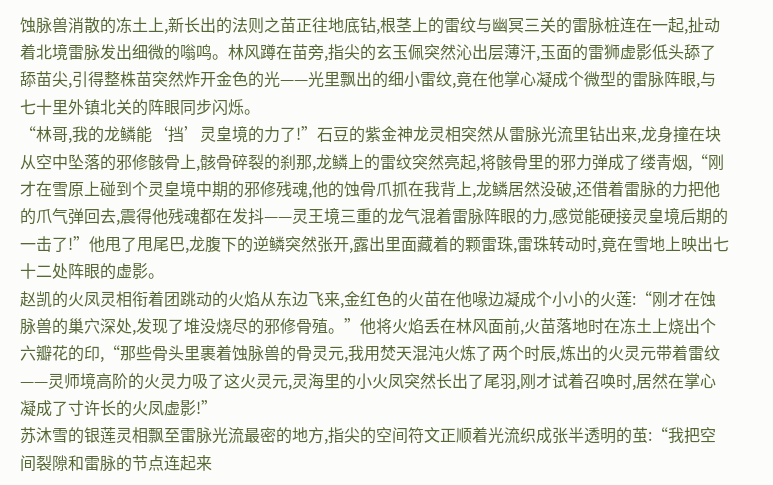蚀脉兽消散的冻土上,新长出的法则之苗正往地底钻,根茎上的雷纹与幽冥三关的雷脉桩连在一起,扯动着北境雷脉发出细微的嗡鸣。林风蹲在苗旁,指尖的玄玉佩突然沁出层薄汗,玉面的雷狮虚影低头舔了舔苗尖,引得整株苗突然炸开金色的光——光里飘出的细小雷纹,竟在他掌心凝成个微型的雷脉阵眼,与七十里外镇北关的阵眼同步闪烁。
“林哥,我的龙鳞能‘挡’灵皇境的力了!”石豆的紫金神龙灵相突然从雷脉光流里钻出来,龙身撞在块从空中坠落的邪修骸骨上,骸骨碎裂的刹那,龙鳞上的雷纹突然亮起,将骸骨里的邪力弹成了缕青烟,“刚才在雪原上碰到个灵皇境中期的邪修残魂,他的蚀骨爪抓在我背上,龙鳞居然没破,还借着雷脉的力把他的爪气弹回去,震得他残魂都在发抖——灵王境三重的龙气混着雷脉阵眼的力,感觉能硬接灵皇境后期的一击了!”他甩了甩尾巴,龙腹下的逆鳞突然张开,露出里面藏着的颗雷珠,雷珠转动时,竟在雪地上映出七十二处阵眼的虚影。
赵凯的火凤灵相衔着团跳动的火焰从东边飞来,金红色的火苗在他喙边凝成个小小的火莲:“刚才在蚀脉兽的巢穴深处,发现了堆没烧尽的邪修骨殖。”他将火焰丢在林风面前,火苗落地时在冻土上烧出个六瓣花的印,“那些骨头里裹着蚀脉兽的骨灵元,我用焚天混沌火炼了两个时辰,炼出的火灵元带着雷纹——灵师境高阶的火灵力吸了这火灵元,灵海里的小火凤突然长出了尾羽,刚才试着召唤时,居然在掌心凝成了寸许长的火凤虚影!”
苏沐雪的银莲灵相飘至雷脉光流最密的地方,指尖的空间符文正顺着光流织成张半透明的茧:“我把空间裂隙和雷脉的节点连起来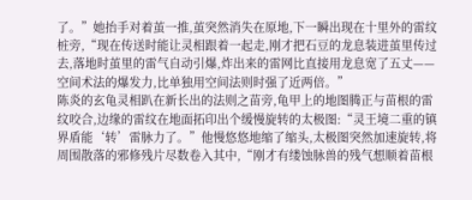了。”她抬手对着茧一推,茧突然消失在原地,下一瞬出现在十里外的雷纹桩旁,“现在传送时能让灵相跟着一起走,刚才把石豆的龙息装进茧里传过去,落地时茧里的雷气自动引爆,炸出来的雷网比直接用龙息宽了五丈——空间术法的爆发力,比单独用空间法则时强了近两倍。”
陈炎的玄龟灵相趴在新长出的法则之苗旁,龟甲上的地图腾正与苗根的雷纹咬合,边缘的雷纹在地面拓印出个缓慢旋转的太极图:“灵王境二重的镇界盾能‘转’雷脉力了。”他慢悠悠地缩了缩头,太极图突然加速旋转,将周围散落的邪修残片尽数卷入其中,“刚才有缕蚀脉兽的残气想顺着苗根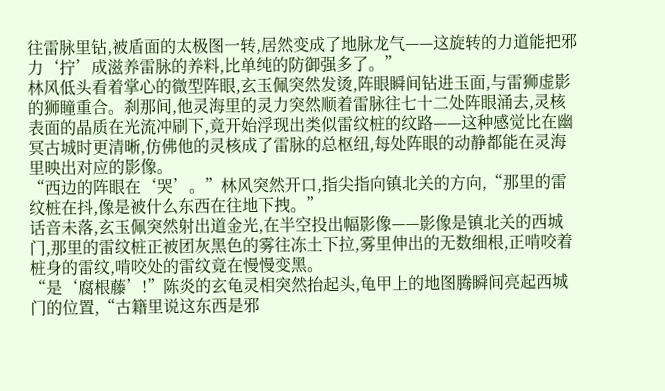往雷脉里钻,被盾面的太极图一转,居然变成了地脉龙气——这旋转的力道能把邪力‘拧’成滋养雷脉的养料,比单纯的防御强多了。”
林风低头看着掌心的微型阵眼,玄玉佩突然发烫,阵眼瞬间钻进玉面,与雷狮虚影的狮瞳重合。刹那间,他灵海里的灵力突然顺着雷脉往七十二处阵眼涌去,灵核表面的晶质在光流冲刷下,竟开始浮现出类似雷纹桩的纹路——这种感觉比在幽冥古城时更清晰,仿佛他的灵核成了雷脉的总枢纽,每处阵眼的动静都能在灵海里映出对应的影像。
“西边的阵眼在‘哭’。”林风突然开口,指尖指向镇北关的方向,“那里的雷纹桩在抖,像是被什么东西在往地下拽。”
话音未落,玄玉佩突然射出道金光,在半空投出幅影像——影像是镇北关的西城门,那里的雷纹桩正被团灰黑色的雾往冻土下拉,雾里伸出的无数细根,正啃咬着桩身的雷纹,啃咬处的雷纹竟在慢慢变黑。
“是‘腐根藤’!”陈炎的玄龟灵相突然抬起头,龟甲上的地图腾瞬间亮起西城门的位置,“古籍里说这东西是邪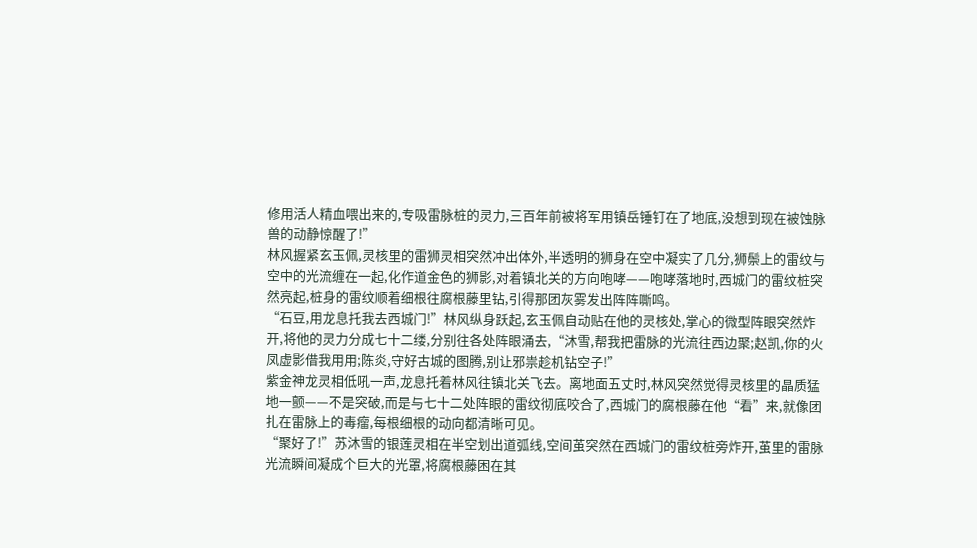修用活人精血喂出来的,专吸雷脉桩的灵力,三百年前被将军用镇岳锤钉在了地底,没想到现在被蚀脉兽的动静惊醒了!”
林风握紧玄玉佩,灵核里的雷狮灵相突然冲出体外,半透明的狮身在空中凝实了几分,狮鬃上的雷纹与空中的光流缠在一起,化作道金色的狮影,对着镇北关的方向咆哮——咆哮落地时,西城门的雷纹桩突然亮起,桩身的雷纹顺着细根往腐根藤里钻,引得那团灰雾发出阵阵嘶鸣。
“石豆,用龙息托我去西城门!”林风纵身跃起,玄玉佩自动贴在他的灵核处,掌心的微型阵眼突然炸开,将他的灵力分成七十二缕,分别往各处阵眼涌去,“沐雪,帮我把雷脉的光流往西边聚;赵凯,你的火凤虚影借我用用;陈炎,守好古城的图腾,别让邪祟趁机钻空子!”
紫金神龙灵相低吼一声,龙息托着林风往镇北关飞去。离地面五丈时,林风突然觉得灵核里的晶质猛地一颤——不是突破,而是与七十二处阵眼的雷纹彻底咬合了,西城门的腐根藤在他“看”来,就像团扎在雷脉上的毒瘤,每根细根的动向都清晰可见。
“聚好了!”苏沐雪的银莲灵相在半空划出道弧线,空间茧突然在西城门的雷纹桩旁炸开,茧里的雷脉光流瞬间凝成个巨大的光罩,将腐根藤困在其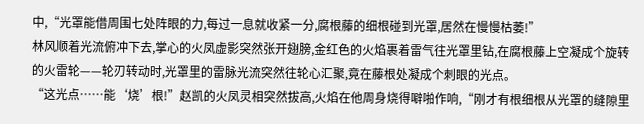中,“光罩能借周围七处阵眼的力,每过一息就收紧一分,腐根藤的细根碰到光罩,居然在慢慢枯萎!”
林风顺着光流俯冲下去,掌心的火凤虚影突然张开翅膀,金红色的火焰裹着雷气往光罩里钻,在腐根藤上空凝成个旋转的火雷轮——轮刃转动时,光罩里的雷脉光流突然往轮心汇聚,竟在藤根处凝成个刺眼的光点。
“这光点……能‘烧’根!”赵凯的火凤灵相突然拔高,火焰在他周身烧得噼啪作响,“刚才有根细根从光罩的缝隙里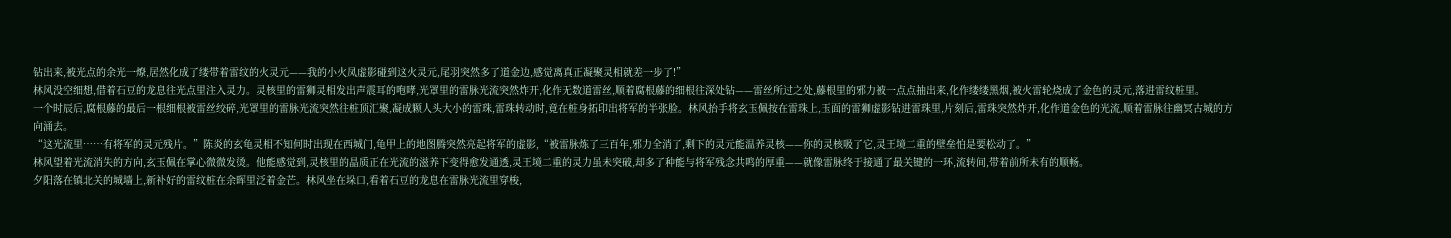钻出来,被光点的余光一燎,居然化成了缕带着雷纹的火灵元——我的小火凤虚影碰到这火灵元,尾羽突然多了道金边,感觉离真正凝聚灵相就差一步了!”
林风没空细想,借着石豆的龙息往光点里注入灵力。灵核里的雷狮灵相发出声震耳的咆哮,光罩里的雷脉光流突然炸开,化作无数道雷丝,顺着腐根藤的细根往深处钻——雷丝所过之处,藤根里的邪力被一点点抽出来,化作缕缕黑烟,被火雷轮烧成了金色的灵元,落进雷纹桩里。
一个时辰后,腐根藤的最后一根细根被雷丝绞碎,光罩里的雷脉光流突然往桩顶汇聚,凝成颗人头大小的雷珠,雷珠转动时,竟在桩身拓印出将军的半张脸。林风抬手将玄玉佩按在雷珠上,玉面的雷狮虚影钻进雷珠里,片刻后,雷珠突然炸开,化作道金色的光流,顺着雷脉往幽冥古城的方向涌去。
“这光流里……有将军的灵元残片。”陈炎的玄龟灵相不知何时出现在西城门,龟甲上的地图腾突然亮起将军的虚影,“被雷脉炼了三百年,邪力全消了,剩下的灵元能温养灵核——你的灵核吸了它,灵王境二重的壁垒怕是要松动了。”
林风望着光流消失的方向,玄玉佩在掌心微微发烫。他能感觉到,灵核里的晶质正在光流的滋养下变得愈发通透,灵王境二重的灵力虽未突破,却多了种能与将军残念共鸣的厚重——就像雷脉终于接通了最关键的一环,流转间,带着前所未有的顺畅。
夕阳落在镇北关的城墙上,新补好的雷纹桩在余晖里泛着金芒。林风坐在垛口,看着石豆的龙息在雷脉光流里穿梭,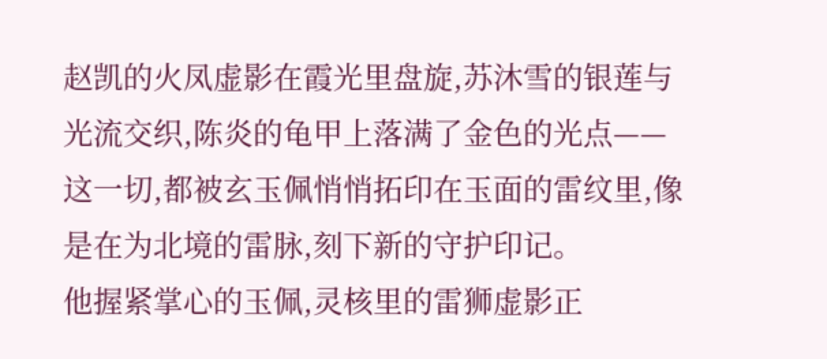赵凯的火凤虚影在霞光里盘旋,苏沐雪的银莲与光流交织,陈炎的龟甲上落满了金色的光点——这一切,都被玄玉佩悄悄拓印在玉面的雷纹里,像是在为北境的雷脉,刻下新的守护印记。
他握紧掌心的玉佩,灵核里的雷狮虚影正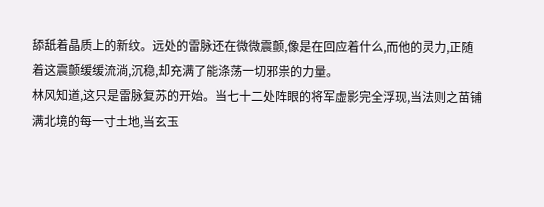舔舐着晶质上的新纹。远处的雷脉还在微微震颤,像是在回应着什么,而他的灵力,正随着这震颤缓缓流淌,沉稳,却充满了能涤荡一切邪祟的力量。
林风知道,这只是雷脉复苏的开始。当七十二处阵眼的将军虚影完全浮现,当法则之苗铺满北境的每一寸土地,当玄玉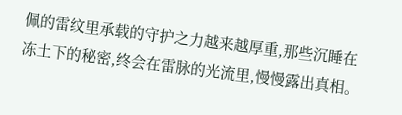佩的雷纹里承载的守护之力越来越厚重,那些沉睡在冻土下的秘密,终会在雷脉的光流里,慢慢露出真相。